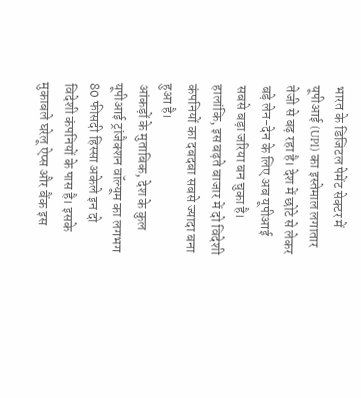भारत के डिजिटल पेमेंट सेक्टर में यूपीआई (UPI) का इस्तेमाल लगातार तेजी से बढ़ रहा है। देश में छोटे से लेकर बड़े लेन-देन के लिए अब यूपीआई सबसे बड़ा जरिया बन चुका है। हालांकि, इस बढ़ते बाजार में दो विदेशी कंपनियों का दबदबा सबसे ज्यादा बना हुआ है।
आंकड़ों के मुताबिक, देश के कुल यूपीआई ट्रांजैक्शन वॉल्यूम का लगभग 80 फीसदी हिस्सा अकेले इन दो विदेशी कंपनियों के पास है। इसके मुकाबले घरेलू ऐप्स और बैंक इस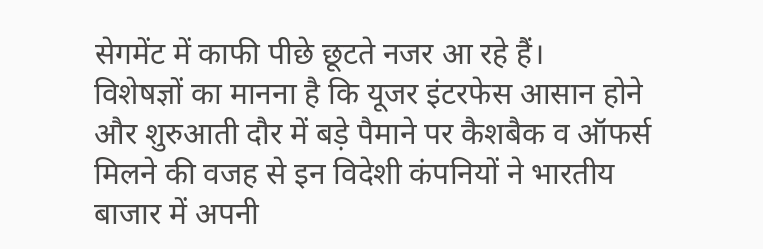सेगमेंट में काफी पीछे छूटते नजर आ रहे हैं।
विशेषज्ञों का मानना है कि यूजर इंटरफेस आसान होने और शुरुआती दौर में बड़े पैमाने पर कैशबैक व ऑफर्स मिलने की वजह से इन विदेशी कंपनियों ने भारतीय बाजार में अपनी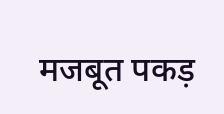मजबूत पकड़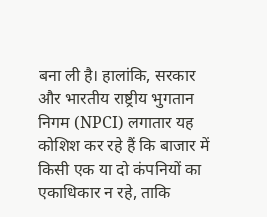बना ली है। हालांकि, सरकार और भारतीय राष्ट्रीय भुगतान निगम (NPCI) लगातार यह कोशिश कर रहे हैं कि बाजार में किसी एक या दो कंपनियों का एकाधिकार न रहे, ताकि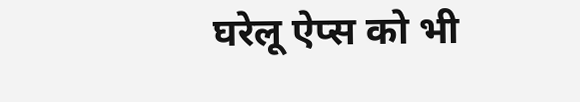घरेलू ऐप्स को भी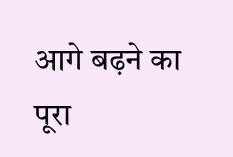आगे बढ़ने का पूरा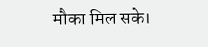मौका मिल सके।